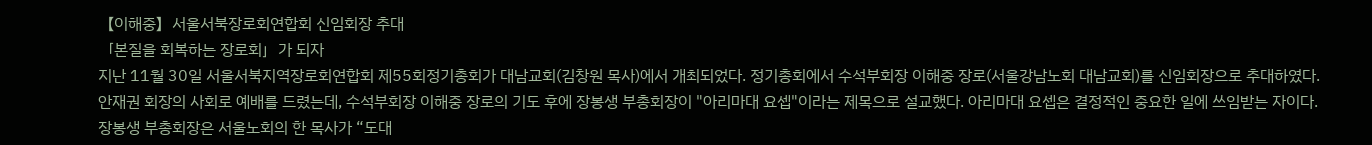【이해중】서울서북장로회연합회 신임회장 추대
「본질을 회복하는 장로회」가 되자
지난 11월 30일 서울서북지역장로회연합회 제55회정기총회가 대남교회(김창원 목사)에서 개최되었다. 정기총회에서 수석부회장 이해중 장로(서울강남노회 대남교회)를 신임회장으로 추대하였다.
안재권 회장의 사회로 예배를 드렸는데, 수석부회장 이해중 장로의 기도 후에 장봉생 부총회장이 "아리마대 요셉"이라는 제목으로 설교했다. 아리마대 요셉은 결정적인 중요한 일에 쓰임받는 자이다.
장봉생 부총회장은 서울노회의 한 목사가 “도대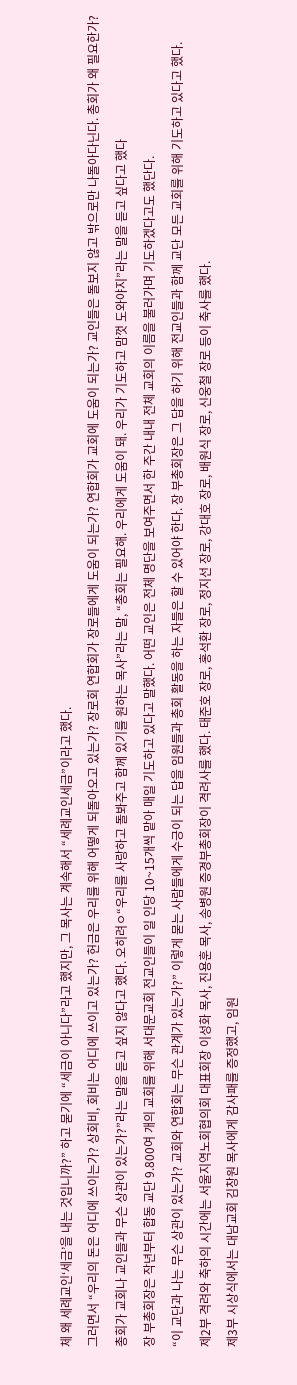체 왜 세례교인‘세금’을 내는 것입니까?” 하고 묻기에 “세금이 아니다”라고 했지만, 그 목사는 계속해서 “세례교인세금”이라고 했다.
그러면서 “우리의 돈은 어디에 쓰이는가? 상회비, 회비는 어디에 쓰이고 있는가? 헌금은 우리를 위해 어떻게 되돌아오고 있는가? 장로회 연합회가 장로들에게 도움이 되는가? 연합회가 교회에 도움이 되는가? 교인들은 돌보지 않고 밖으로만 나돌아다닌다. 총회가 왜 필요한가? 총회가 교회나 교인들과 무슨 상관이 있는가?”라는 말을 듣고 싶지 않다고 했다. 오히려ㅇ“우리를 사랑하고 돌봐주고 함께 있기를 원하는 목사”라는 말, “총회는 필요해. 우리에게 도움이 돼. 우리가 기도하고 맘껏 도와야지”라는 말을 듣고 싶다고 했다
장 부총회장은 작년부터 합동 교단 9.800여 개의 교회를 위해 서대문교회 전교인들이 일 인당 10~15개씩 맡아 매일 기도하고 있다고 말했다. 어떤 교인은 전체 명단을 보여주면서 한 주간 내내 전체 교회의 이름을 불러가며 기도하겠다고도 했단다.
“이 교단과 나는 무슨 상관이 있는가? 교회와 연합회는 무슨 관계가 있는가?” 이렇게 묻는 사람들에게 수긍이 되는 답을 임원들과 총회 활동을 하는 자들은 할 수 있어야 한다. 장 부총회장은 그 답을 하기 위해 전교인들과 함께 교단 모든 교회를 위해 기도하고 있다고 했다.
제2부 격려와 축하의 시간에는 서울지역노회협의회 대표회장 이성화 목사, 진용훈 목사, 송병원 증경부총회장이 격려사를 했다. 태준호 장로, 홍석환 장로, 정지선 장로, 강대호 장로, 배원식 장로, 신웅철 장로 등이 축사를 했다.
제3부 시상식에서는 대남교회 김창원 목사에게 감사패를 증정했고, 임원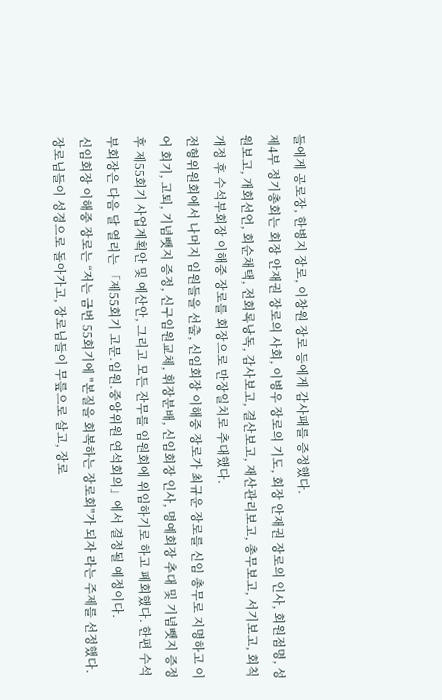들에게 공로장, 한병지 장로, 이창원 장로 등에게 감사패를 증정했다.
제4부 정기총회는 회장 안재권 장로의 사회, 이병우 장로의 기도, 회장 안재권 장로의 인사, 회원점명, 성원보고, 개회선언, 회순채택, 전회록낭독, 감사보고, 결산보고, 재산관리보고, 총무보고, 서기보고, 회칙개정 후 수석부회장 이해중 장로를 회장으로 만장일치로 추대했다.
전형위원회에서 나머지 임원들을 선출, 신임회장 이해중 장로가 최규운 장로를 신임 총무로 지명하고 이어 회기, 고퇴, 기념뺏지 증정, 신구임원교체, 휘장분배, 신임회장 인사, 명예회장 추대 및 기념뺏지 증정 후 제55회기 사업계획안 및 예산안, 그리고 모든 잔무를 임원회에 위임하기로 하고 폐회했다. 한편 수석 부회장은 다음 달 열리는 「제55회기 고문.임원.중앙위원 연석회의」에서 결정될 예정이다.
신임회장 이해중 장로는 “저는 금번 55회기에 "본질을 회복하는 장로회"가 되자 라는 주제를 선정했다. 장로님들이 성경으로 돌아가고, 장로님들이 무릎으로 살고, 장로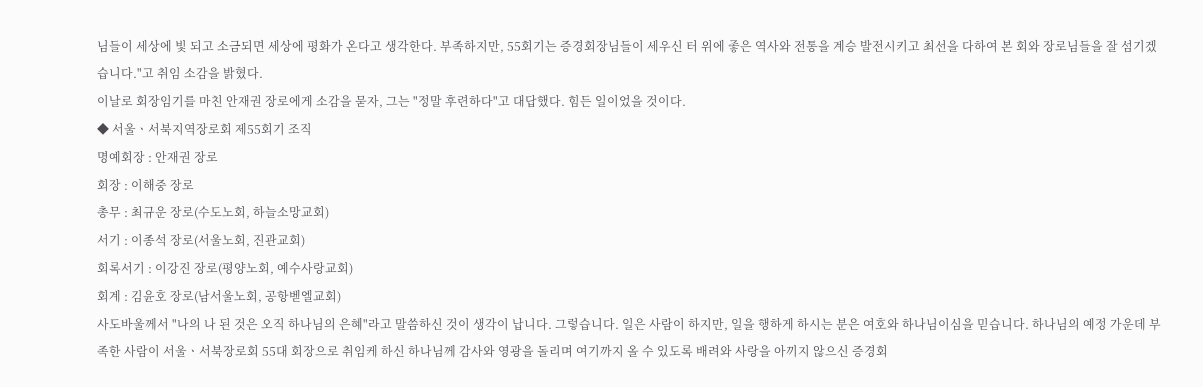님들이 세상에 빛 되고 소금되면 세상에 평화가 온다고 생각한다. 부족하지만, 55회기는 증경회장님들이 세우신 터 위에 좋은 역사와 전통을 계승 발전시키고 최선을 다하여 본 회와 장로님들을 잘 섬기겠습니다."고 취임 소감을 밝혔다.
이날로 회장임기를 마친 안재권 장로에게 소감을 묻자, 그는 "정말 후련하다"고 대답했다. 힘든 일이었을 것이다.
◆ 서울ㆍ서북지역장로회 제55회기 조직
명예회장 : 안재권 장로
회장 : 이해중 장로
총무 : 최규운 장로(수도노회, 하늘소망교회)
서기 : 이종석 장로(서울노회, 진관교회)
회록서기 : 이강진 장로(평양노회, 예수사랑교회)
회계 : 김윤호 장로(남서울노회, 공항벧엘교회)
사도바울께서 "나의 나 된 것은 오직 하나님의 은혜"라고 말씀하신 것이 생각이 납니다. 그렇습니다. 일은 사람이 하지만, 일을 행하게 하시는 분은 여호와 하나님이심을 믿습니다. 하나님의 예정 가운데 부족한 사람이 서울ㆍ서북장로회 55대 회장으로 취임케 하신 하나님께 감사와 영광을 돌리며 여기까지 올 수 있도록 배려와 사랑을 아끼지 않으신 증경회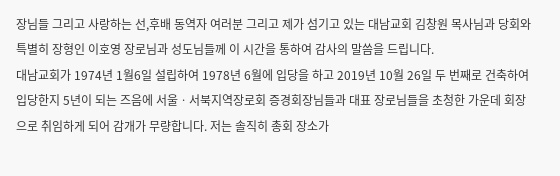장님들 그리고 사랑하는 선,후배 동역자 여러분 그리고 제가 섬기고 있는 대남교회 김창원 목사님과 당회와 특별히 장형인 이호영 장로님과 성도님들께 이 시간을 통하여 감사의 말씀을 드립니다.
대남교회가 1974년 1월6일 설립하여 1978년 6월에 입당을 하고 2019년 10월 26일 두 번째로 건축하여 입당한지 5년이 되는 즈음에 서울ㆍ서북지역장로회 증경회장님들과 대표 장로님들을 초청한 가운데 회장으로 취임하게 되어 감개가 무량합니다. 저는 솔직히 총회 장소가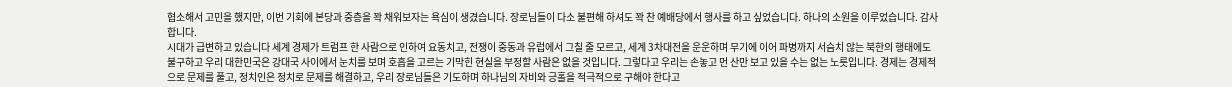협소해서 고민을 했지만, 이번 기회에 본당과 중층을 꽉 채워보자는 욕심이 생겼습니다. 장로님들이 다소 불편해 하셔도 꽉 찬 예배당에서 행사를 하고 싶었습니다. 하나의 소원을 이루었습니다. 감사합니다.
시대가 급변하고 있습니다 세계 경제가 트럼프 한 사람으로 인하여 요동치고, 전쟁이 중동과 유럽에서 그칠 줄 모르고, 세계 3차대전을 운운하며 무기에 이어 파병까지 서슴치 않는 북한의 행태에도 불구하고 우리 대한민국은 강대국 사이에서 눈치를 보며 호흡을 고르는 기막힌 현실을 부정할 사람은 없을 것입니다. 그렇다고 우리는 손놓고 먼 산만 보고 있을 수는 없는 노릇입니다. 경제는 경제적으로 문제를 풀고, 정치인은 정치로 문제를 해결하고, 우리 장로님들은 기도하며 하나님의 자비와 긍홀을 적극적으로 구해야 한다고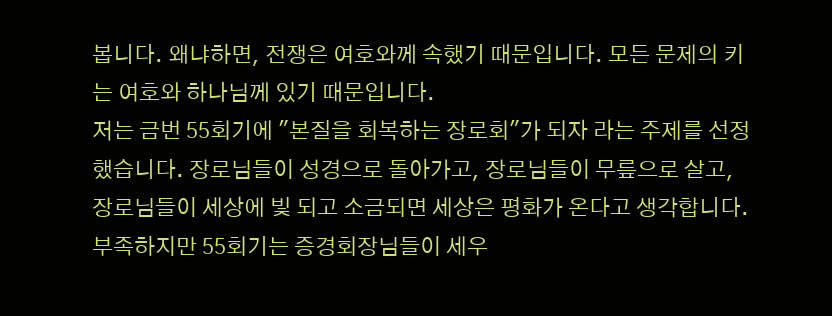봅니다. 왜냐하면, 전쟁은 여호와께 속했기 때문입니다. 모든 문제의 키는 여호와 하나님께 있기 때문입니다.
저는 금번 55회기에 "본질을 회복하는 장로회"가 되자 라는 주제를 선정했습니다. 장로님들이 성경으로 돌아가고, 장로님들이 무릎으로 살고, 장로님들이 세상에 빛 되고 소금되면 세상은 평화가 온다고 생각합니다. 부족하지만 55회기는 증경회장님들이 세우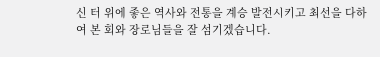신 터 위에 좋은 역사와 전통을 계승 발전시키고 최선을 다하여 본 회와 장로님들을 잘 섬기겠습니다.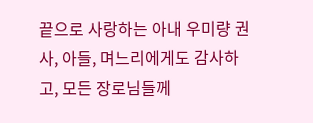끝으로 사랑하는 아내 우미량 권사, 아들, 며느리에게도 감사하고, 모든 장로님들께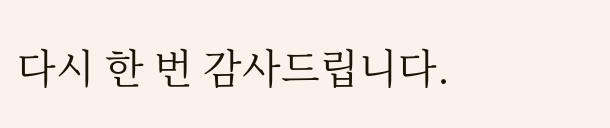다시 한 번 감사드립니다.